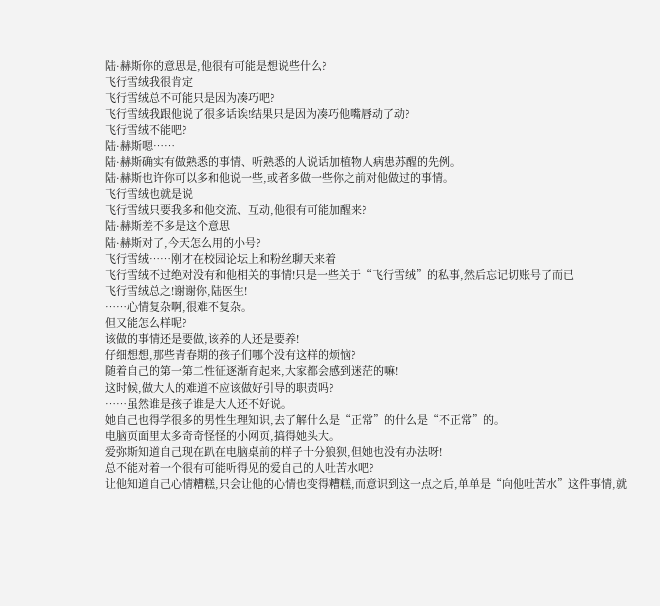陆·赫斯你的意思是,他很有可能是想说些什么?
飞行雪绒我很肯定
飞行雪绒总不可能只是因为凑巧吧?
飞行雪绒我跟他说了很多话诶!结果只是因为凑巧他嘴唇动了动?
飞行雪绒不能吧?
陆·赫斯嗯……
陆·赫斯确实有做熟悉的事情、听熟悉的人说话加植物人病患苏醒的先例。
陆·赫斯也许你可以多和他说一些,或者多做一些你之前对他做过的事情。
飞行雪绒也就是说
飞行雪绒只要我多和他交流、互动,他很有可能加醒来?
陆·赫斯差不多是这个意思
陆·赫斯对了,今天怎么用的小号?
飞行雪绒……刚才在校园论坛上和粉丝聊天来着
飞行雪绒不过绝对没有和他相关的事情!只是一些关于“飞行雪绒”的私事,然后忘记切账号了而已
飞行雪绒总之!谢谢你,陆医生!
……心情复杂啊,很难不复杂。
但又能怎么样呢?
该做的事情还是要做,该养的人还是要养!
仔细想想,那些青春期的孩子们哪个没有这样的烦恼?
随着自己的第一第二性征逐渐育起来,大家都会感到迷茫的嘛!
这时候,做大人的难道不应该做好引导的职责吗?
……虽然谁是孩子谁是大人还不好说。
她自己也得学很多的男性生理知识,去了解什么是“正常”的什么是“不正常”的。
电脑页面里太多奇奇怪怪的小网页,搞得她头大。
爱弥斯知道自己现在趴在电脑桌前的样子十分狼狈,但她也没有办法呀!
总不能对着一个很有可能听得见的爱自己的人吐苦水吧?
让他知道自己心情糟糕,只会让他的心情也变得糟糕,而意识到这一点之后,单单是“向他吐苦水”这件事情,就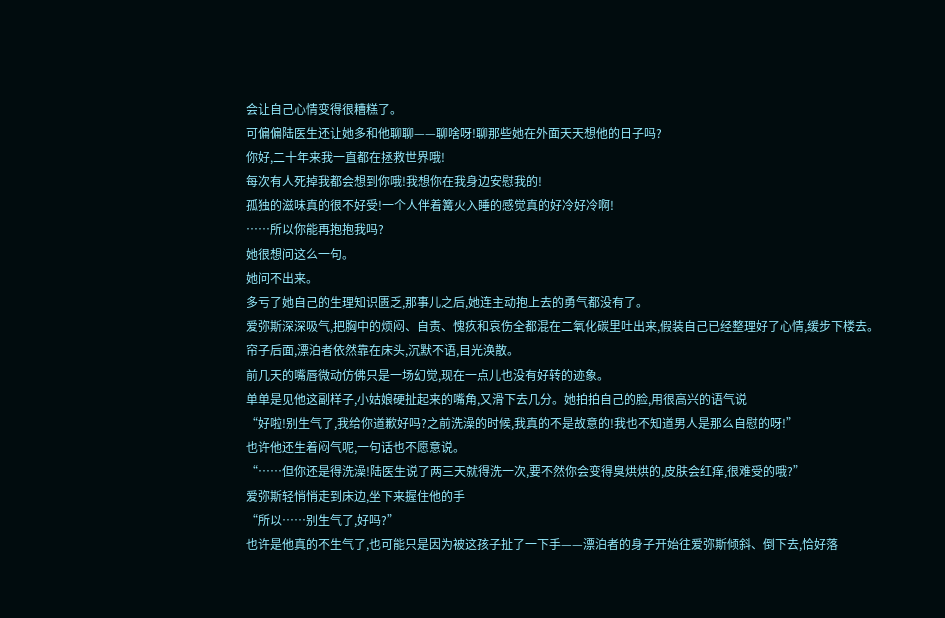会让自己心情变得很糟糕了。
可偏偏陆医生还让她多和他聊聊——聊啥呀!聊那些她在外面天天想他的日子吗?
你好,二十年来我一直都在拯救世界哦!
每次有人死掉我都会想到你哦!我想你在我身边安慰我的!
孤独的滋味真的很不好受!一个人伴着篝火入睡的感觉真的好冷好冷啊!
……所以你能再抱抱我吗?
她很想问这么一句。
她问不出来。
多亏了她自己的生理知识匮乏,那事儿之后,她连主动抱上去的勇气都没有了。
爱弥斯深深吸气,把胸中的烦闷、自责、愧疚和哀伤全都混在二氧化碳里吐出来,假装自己已经整理好了心情,缓步下楼去。
帘子后面,漂泊者依然靠在床头,沉默不语,目光涣散。
前几天的嘴唇微动仿佛只是一场幻觉,现在一点儿也没有好转的迹象。
单单是见他这副样子,小姑娘硬扯起来的嘴角,又滑下去几分。她拍拍自己的脸,用很高兴的语气说
“好啦!别生气了,我给你道歉好吗?之前洗澡的时候,我真的不是故意的!我也不知道男人是那么自慰的呀!”
也许他还生着闷气呢,一句话也不愿意说。
“……但你还是得洗澡!陆医生说了两三天就得洗一次,要不然你会变得臭烘烘的,皮肤会红痒,很难受的哦?”
爱弥斯轻悄悄走到床边,坐下来握住他的手
“所以……别生气了,好吗?”
也许是他真的不生气了,也可能只是因为被这孩子扯了一下手——漂泊者的身子开始往爱弥斯倾斜、倒下去,恰好落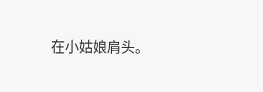在小姑娘肩头。